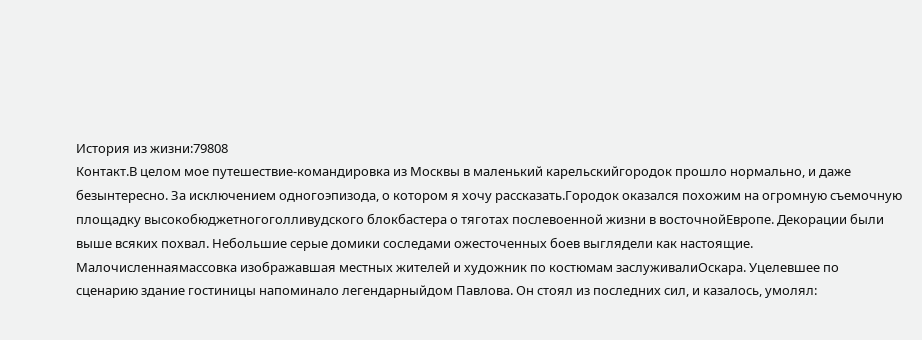История из жизни:79808
Контакт.В целом мое путешествие-командировка из Москвы в маленький карельскийгородок прошло нормально, и даже безынтересно. За исключением одногоэпизода, о котором я хочу рассказать.Городок оказался похожим на огромную съемочную площадку высокобюджетногоголливудского блокбастера о тяготах послевоенной жизни в восточнойЕвропе. Декорации были выше всяких похвал. Небольшие серые домики соследами ожесточенных боев выглядели как настоящие. Малочисленнаямассовка изображавшая местных жителей и художник по костюмам заслуживалиОскара. Уцелевшее по сценарию здание гостиницы напоминало легендарныйдом Павлова. Он стоял из последних сил, и казалось, умолял: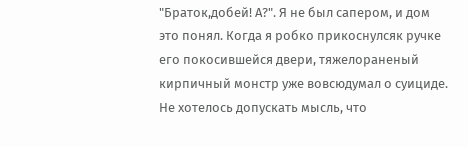"Браток,добей! А?". Я не был сапером, и дом это понял. Когда я робко прикоснулсяк ручке его покосившейся двери, тяжелораненый кирпичный монстр уже вовсюдумал о суициде. Не хотелось допускать мысль, что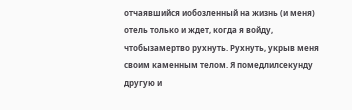отчаявшийся иобозленный на жизнь (и меня) отель только и ждет, когда я войду, чтобызамертво рухнуть. Рухнуть, укрыв меня своим каменным телом. Я помедлилсекунду другую и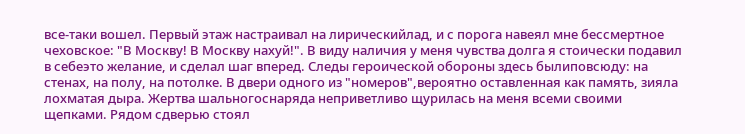все-таки вошел. Первый этаж настраивал на лирическийлад, и с порога навеял мне бессмертное чеховское: "В Москву! В Москву нахуй!". В виду наличия у меня чувства долга я стоически подавил в себеэто желание, и сделал шаг вперед. Следы героической обороны здесь былиповсюду: на стенах, на полу, на потолке. В двери одного из "номеров",вероятно оставленная как память, зияла лохматая дыра. Жертва шальногоснаряда неприветливо щурилась на меня всеми своими щепками. Рядом сдверью стоял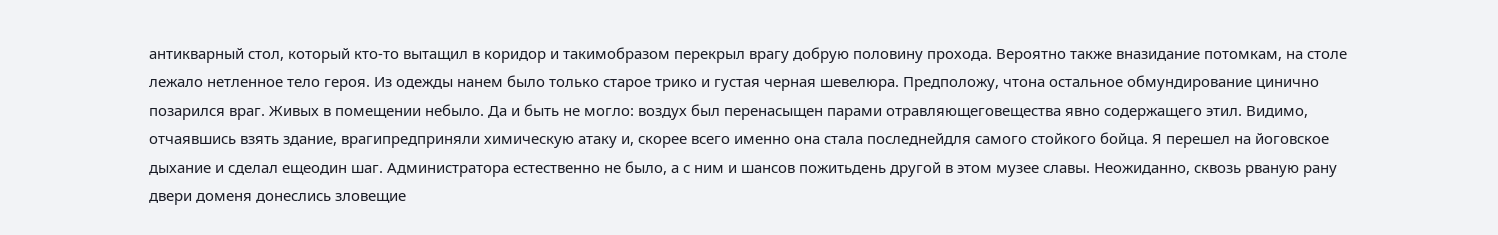антикварный стол, который кто-то вытащил в коридор и такимобразом перекрыл врагу добрую половину прохода. Вероятно также вназидание потомкам, на столе лежало нетленное тело героя. Из одежды нанем было только старое трико и густая черная шевелюра. Предположу, чтона остальное обмундирование цинично позарился враг. Живых в помещении небыло. Да и быть не могло: воздух был перенасыщен парами отравляющеговещества явно содержащего этил. Видимо, отчаявшись взять здание, врагипредприняли химическую атаку и, скорее всего именно она стала последнейдля самого стойкого бойца. Я перешел на йоговское дыхание и сделал ещеодин шаг. Администратора естественно не было, а с ним и шансов пожитьдень другой в этом музее славы. Неожиданно, сквозь рваную рану двери доменя донеслись зловещие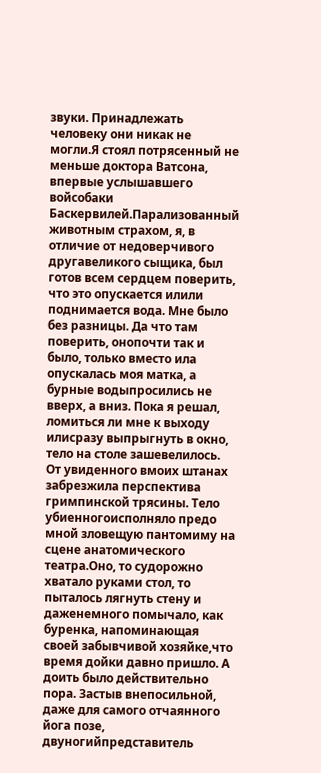звуки. Принадлежать человеку они никак не могли.Я стоял потрясенный не меньше доктора Ватсона, впервые услышавшего войсобаки Баскервилей.Парализованный животным страхом, я, в отличие от недоверчивого другавеликого сыщика, был готов всем сердцем поверить, что это опускается илили поднимается вода. Мне было без разницы. Да что там поверить, онопочти так и было, только вместо ила опускалась моя матка, а бурные водыпросились не вверх, а вниз. Пока я решал, ломиться ли мне к выходу илисразу выпрыгнуть в окно, тело на столе зашевелилось. От увиденного вмоих штанах забрезжила перспектива гримпинской трясины. Тело убиенногоисполняло предо мной зловещую пантомиму на сцене анатомического театра.Оно, то судорожно хватало руками стол, то пыталось лягнуть стену и даженемного помычало, как буренка, напоминающая своей забывчивой хозяйке,что время дойки давно пришло. А доить было действительно пора. Застыв внепосильной, даже для самого отчаянного йога позе, двуногийпредставитель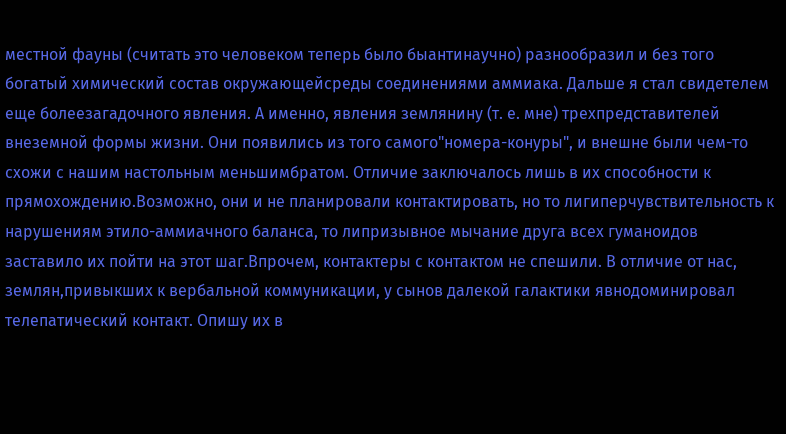местной фауны (считать это человеком теперь было быантинаучно) разнообразил и без того богатый химический состав окружающейсреды соединениями аммиака. Дальше я стал свидетелем еще болеезагадочного явления. А именно, явления землянину (т. е. мне) трехпредставителей внеземной формы жизни. Они появились из того самого"номера-конуры", и внешне были чем-то схожи с нашим настольным меньшимбратом. Отличие заключалось лишь в их способности к прямохождению.Возможно, они и не планировали контактировать, но то лигиперчувствительность к нарушениям этило-аммиачного баланса, то липризывное мычание друга всех гуманоидов заставило их пойти на этот шаг.Впрочем, контактеры с контактом не спешили. В отличие от нас, землян,привыкших к вербальной коммуникации, у сынов далекой галактики явнодоминировал телепатический контакт. Опишу их в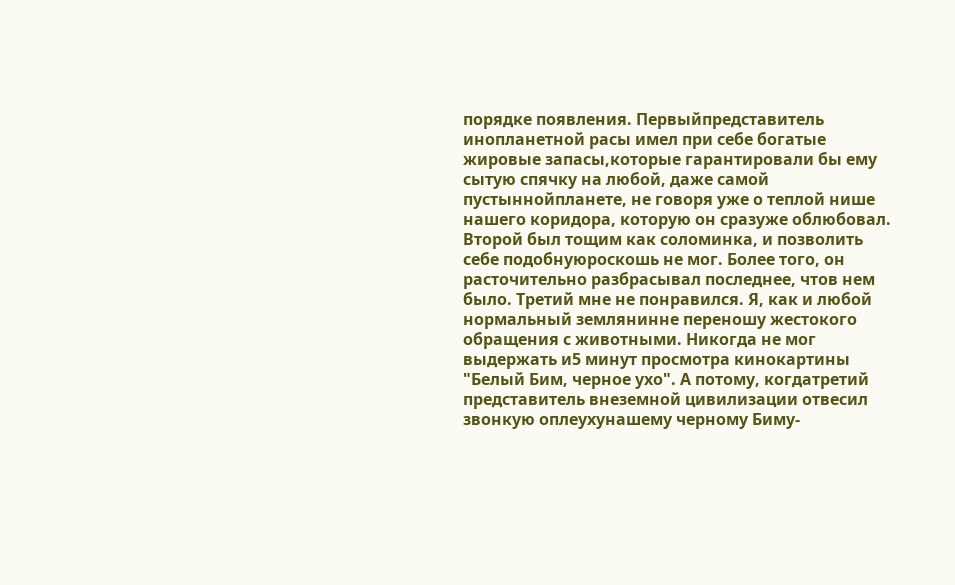порядке появления. Первыйпредставитель инопланетной расы имел при себе богатые жировые запасы,которые гарантировали бы ему сытую спячку на любой, даже самой пустыннойпланете, не говоря уже о теплой нише нашего коридора, которую он сразуже облюбовал. Второй был тощим как соломинка, и позволить себе подобнуюроскошь не мог. Более того, он расточительно разбрасывал последнее, чтов нем было. Третий мне не понравился. Я, как и любой нормальный землянинне переношу жестокого обращения с животными. Никогда не мог выдержать и5 минут просмотра кинокартины "Белый Бим, черное ухо". А потому, когдатретий представитель внеземной цивилизации отвесил звонкую оплеухунашему черному Биму-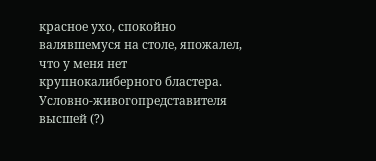красное ухо, спокойно валявшемуся на столе, япожалел, что у меня нет крупнокалиберного бластера. Условно-живогопредставителя высшей (?)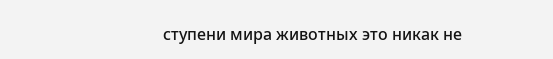ступени мира животных это никак не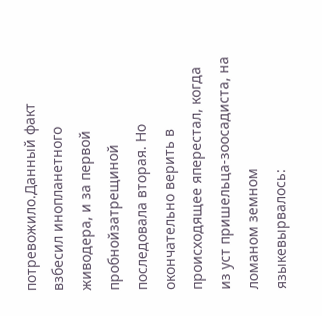потревожило.Данный факт взбесил инопланетного живодера, и за первой пробнойзатрещиной последовала вторая. Но окончательно верить в происходящее яперестал, когда из уст пришельца-зоосадиста, на ломаном земном языкевырвалось: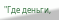"Где деньги,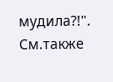мудила?!".
См.также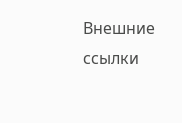Внешние ссылки